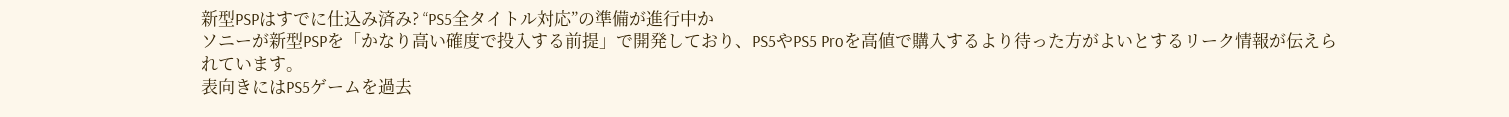新型PSPはすでに仕込み済み? “PS5全タイトル対応”の準備が進行中か
ソニーが新型PSPを「かなり高い確度で投入する前提」で開発しており、PS5やPS5 Proを高値で購入するより待った方がよいとするリーク情報が伝えられています。
表向きにはPS5ゲームを過去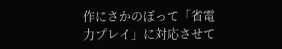作にさかのぼって「省電力プレイ」に対応させて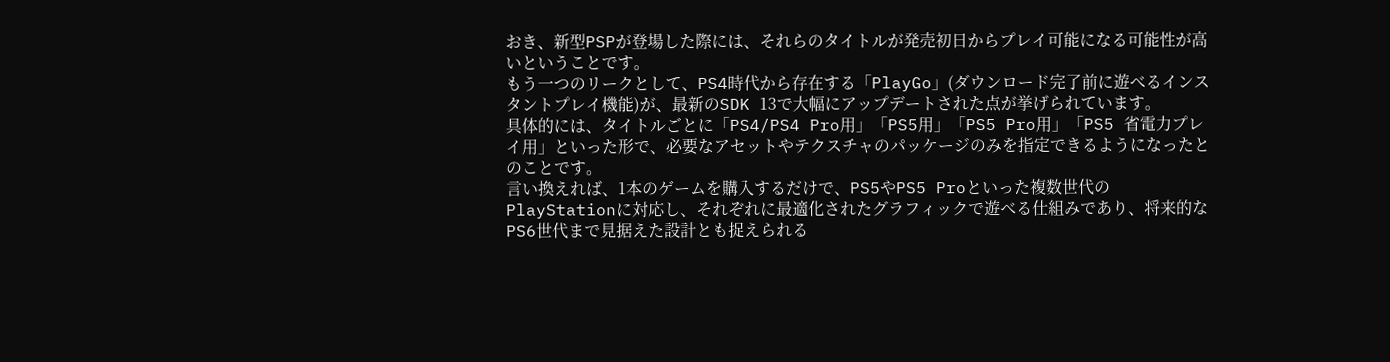おき、新型PSPが登場した際には、それらのタイトルが発売初日からプレイ可能になる可能性が高いということです。
もう一つのリークとして、PS4時代から存在する「PlayGo」(ダウンロード完了前に遊べるインスタントプレイ機能)が、最新のSDK 13で大幅にアップデートされた点が挙げられています。
具体的には、タイトルごとに「PS4/PS4 Pro用」「PS5用」「PS5 Pro用」「PS5 省電力プレイ用」といった形で、必要なアセットやテクスチャのパッケージのみを指定できるようになったとのことです。
言い換えれば、1本のゲームを購入するだけで、PS5やPS5 Proといった複数世代のPlayStationに対応し、それぞれに最適化されたグラフィックで遊べる仕組みであり、将来的なPS6世代まで見据えた設計とも捉えられる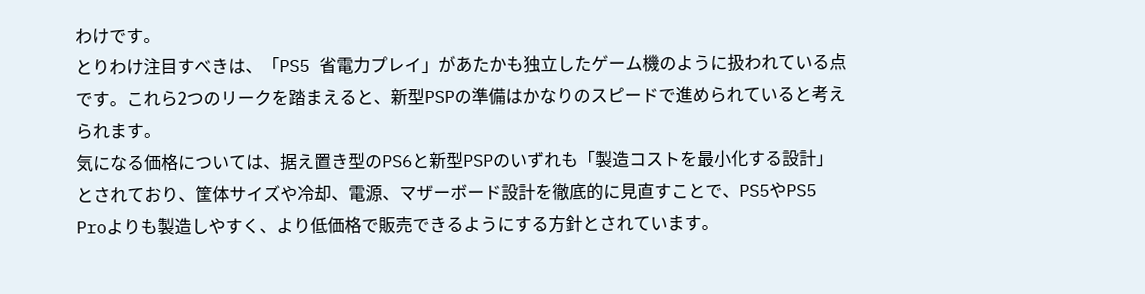わけです。
とりわけ注目すべきは、「PS5 省電力プレイ」があたかも独立したゲーム機のように扱われている点です。これら2つのリークを踏まえると、新型PSPの準備はかなりのスピードで進められていると考えられます。
気になる価格については、据え置き型のPS6と新型PSPのいずれも「製造コストを最小化する設計」とされており、筐体サイズや冷却、電源、マザーボード設計を徹底的に見直すことで、PS5やPS5 Proよりも製造しやすく、より低価格で販売できるようにする方針とされています。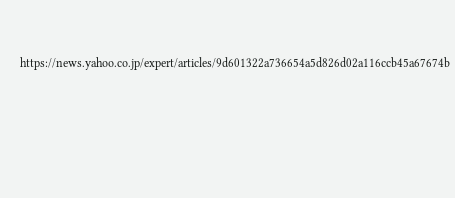https://news.yahoo.co.jp/expert/articles/9d601322a736654a5d826d02a116ccb45a67674b